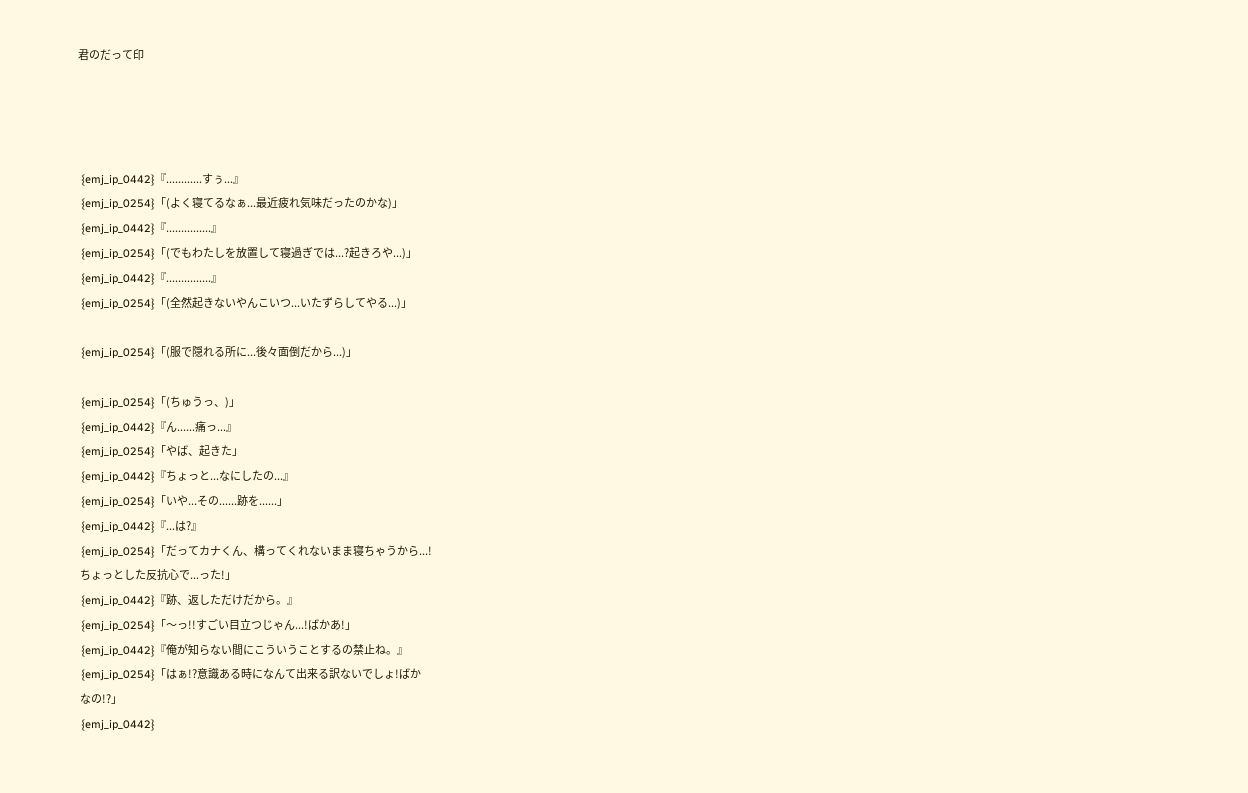君のだって印




 {emj_ip_0442}『............すぅ...』
 {emj_ip_0254}「(よく寝てるなぁ...最近疲れ気味だったのかな)」
 {emj_ip_0442}『...............』
 {emj_ip_0254}「(でもわたしを放置して寝過ぎでは...?起きろや...)」
 {emj_ip_0442}『...............』
 {emj_ip_0254}「(全然起きないやんこいつ...いたずらしてやる...)」

 {emj_ip_0254}「(服で隠れる所に...後々面倒だから...)」

 {emj_ip_0254}「(ちゅうっ、)」
 {emj_ip_0442}『ん......痛っ...』
 {emj_ip_0254}「やば、起きた」
 {emj_ip_0442}『ちょっと...なにしたの...』
 {emj_ip_0254}「いや...その......跡を......」
 {emj_ip_0442}『...は?』
 {emj_ip_0254}「だってカナくん、構ってくれないまま寝ちゃうから...!
 ちょっとした反抗心で...った!」
 {emj_ip_0442}『跡、返しただけだから。』
 {emj_ip_0254}「〜っ!!すごい目立つじゃん...!ばかあ!」
 {emj_ip_0442}『俺が知らない間にこういうことするの禁止ね。』
 {emj_ip_0254}「はぁ!?意識ある時になんて出来る訳ないでしょ!ばか
 なの!?」
 {emj_ip_0442}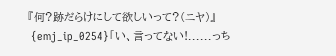『何?跡だらけにして欲しいって?(ニヤ)』
 {emj_ip_0254}「い、言ってない!......っち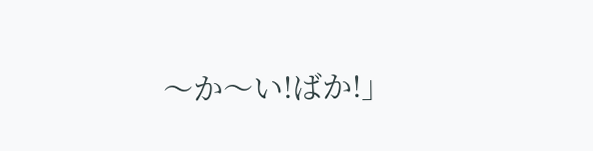〜か〜い!ばか!」